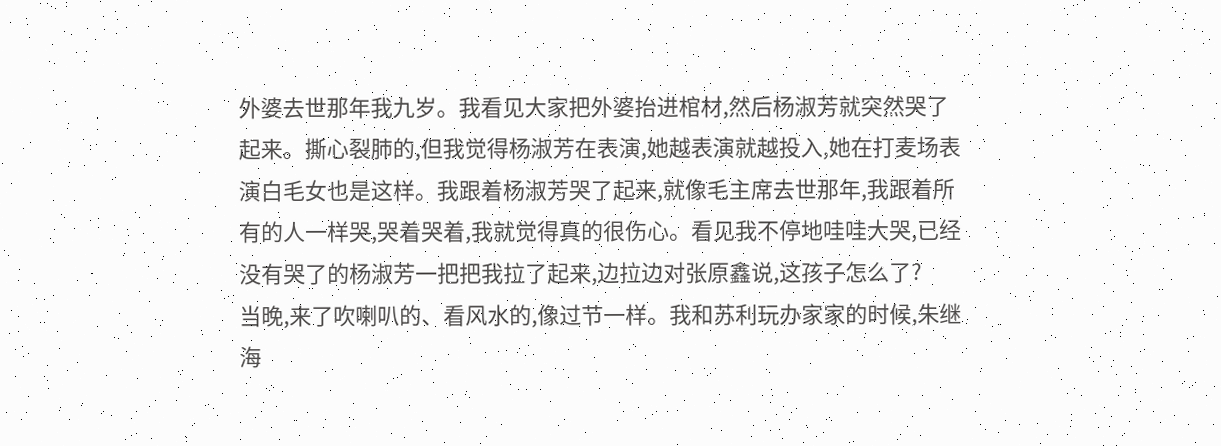外婆去世那年我九岁。我看见大家把外婆抬进棺材,然后杨淑芳就突然哭了起来。撕心裂肺的,但我觉得杨淑芳在表演,她越表演就越投入,她在打麦场表演白毛女也是这样。我跟着杨淑芳哭了起来,就像毛主席去世那年,我跟着所有的人一样哭,哭着哭着,我就觉得真的很伤心。看见我不停地哇哇大哭,已经没有哭了的杨淑芳一把把我拉了起来,边拉边对张原鑫说,这孩子怎么了?
当晚,来了吹喇叭的、看风水的,像过节一样。我和苏利玩办家家的时候,朱继海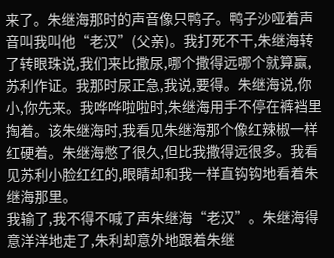来了。朱继海那时的声音像只鸭子。鸭子沙哑着声音叫我叫他“老汉”(父亲)。我打死不干,朱继海转了转眼珠说,我们来比撒尿,哪个撒得远哪个就算赢,苏利作证。我那时尿正急,我说,要得。朱继海说,你小,你先来。我哗哗啦啦时,朱继海用手不停在裤裆里掏着。该朱继海时,我看见朱继海那个像红辣椒一样红硬着。朱继海憋了很久,但比我撒得远很多。我看见苏利小脸红红的,眼睛却和我一样直钩钩地看着朱继海那里。
我输了,我不得不喊了声朱继海“老汉”。朱继海得意洋洋地走了,朱利却意外地跟着朱继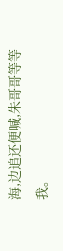海,边追还便喊,朱哥哥等等我。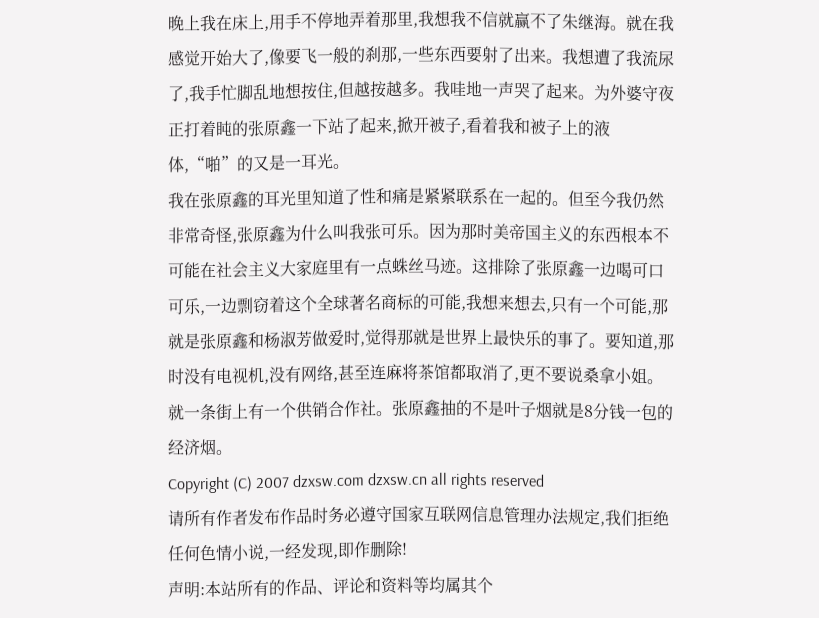晚上我在床上,用手不停地弄着那里,我想我不信就赢不了朱继海。就在我感觉开始大了,像要飞一般的刹那,一些东西要射了出来。我想遭了我流尿了,我手忙脚乱地想按住,但越按越多。我哇地一声哭了起来。为外婆守夜正打着盹的张原鑫一下站了起来,掀开被子,看着我和被子上的液体,“啪”的又是一耳光。
我在张原鑫的耳光里知道了性和痛是紧紧联系在一起的。但至今我仍然非常奇怪,张原鑫为什么叫我张可乐。因为那时美帝国主义的东西根本不可能在社会主义大家庭里有一点蛛丝马迹。这排除了张原鑫一边喝可口可乐,一边剽窃着这个全球著名商标的可能,我想来想去,只有一个可能,那就是张原鑫和杨淑芳做爱时,觉得那就是世界上最快乐的事了。要知道,那时没有电视机,没有网络,甚至连麻将茶馆都取消了,更不要说桑拿小姐。就一条街上有一个供销合作社。张原鑫抽的不是叶子烟就是8分钱一包的经济烟。
Copyright (C) 2007 dzxsw.com dzxsw.cn all rights reserved
请所有作者发布作品时务必遵守国家互联网信息管理办法规定,我们拒绝任何色情小说,一经发现,即作删除!
声明:本站所有的作品、评论和资料等均属其个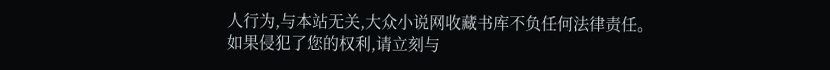人行为,与本站无关,大众小说网收藏书库不负任何法律责任。
如果侵犯了您的权利,请立刻与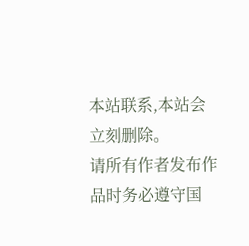本站联系,本站会立刻删除。
请所有作者发布作品时务必遵守国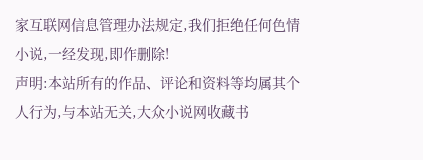家互联网信息管理办法规定,我们拒绝任何色情小说,一经发现,即作删除!
声明:本站所有的作品、评论和资料等均属其个人行为,与本站无关,大众小说网收藏书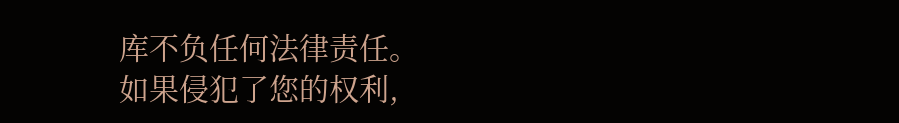库不负任何法律责任。
如果侵犯了您的权利,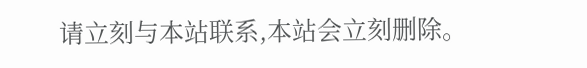请立刻与本站联系,本站会立刻删除。